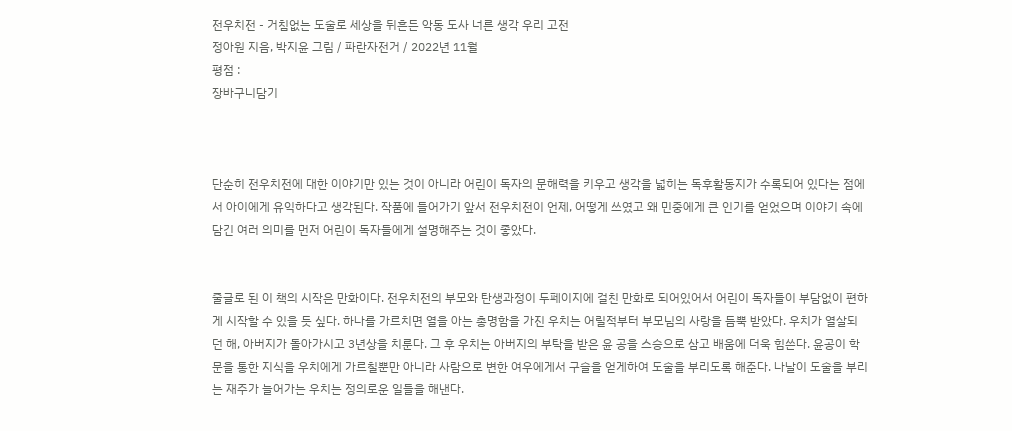전우치전 - 거침없는 도술로 세상을 뒤흔든 악동 도사 너른 생각 우리 고전
정아원 지음, 박지윤 그림 / 파란자전거 / 2022년 11월
평점 :
장바구니담기



단순히 전우치전에 대한 이야기만 있는 것이 아니라 어린이 독자의 문해력을 키우고 생각을 넓히는 독후활동지가 수록되어 있다는 점에서 아이에게 유익하다고 생각된다. 작품에 들어가기 앞서 전우치전이 언제, 어떻게 쓰였고 왜 민중에게 큰 인기를 얻었으며 이야기 속에 담긴 여러 의미를 먼저 어린이 독자들에게 설명해주는 것이 좋았다.


줄글로 된 이 책의 시작은 만화이다. 전우치전의 부모와 탄생과정이 두페이지에 걸친 만화로 되어있어서 어린이 독자들이 부담없이 편하게 시작할 수 있을 듯 싶다. 하나를 가르치면 열을 아는 총명함을 가진 우치는 어릴적부터 부모님의 사랑을 듬뿍 받았다. 우치가 열살되던 해, 아버지가 돌아가시고 3년상을 치룬다. 그 후 우치는 아버지의 부탁을 받은 윤 공을 스승으로 삼고 배움에 더욱 힘쓴다. 윤공이 학문을 통한 지식을 우치에게 가르칠뿐만 아니라 사람으로 변한 여우에게서 구슬을 얻게하여 도술을 부리도록 해준다. 나날이 도술을 부리는 재주가 늘어가는 우치는 정의로운 일들을 해낸다.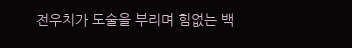전우치가 도술을 부리며 힘없는 백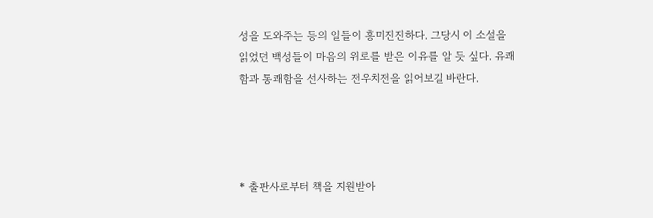성을 도와주는 등의 일들이 흥미진진하다. 그당시 이 소설을 읽었던 백성들이 마음의 위로를 받은 이유를 알 듯 싶다. 유쾌함과 통쾌함을 선사하는 전우치전을 읽어보길 바란다.




* 출판사로부터 책을 지원받아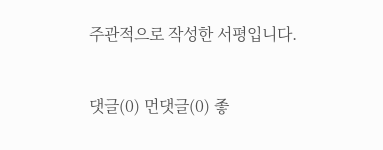주관적으로 작성한 서평입니다.


댓글(0) 먼댓글(0) 좋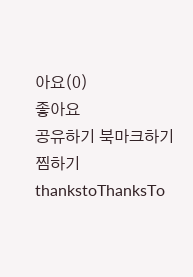아요(0)
좋아요
공유하기 북마크하기찜하기 thankstoThanksTo